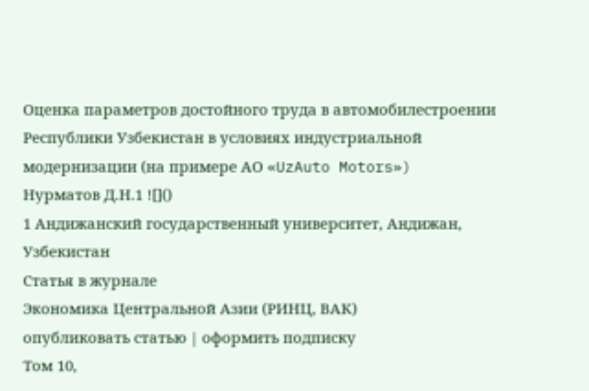Оценка параметров достойного труда в автомобилестроении Республики Узбекистан в условиях индустриальной модернизации (на примере АО «UzAuto Motors»)
Нурматов Д.Н.1 ![]()
1 Андижанский государственный университет, Андижан, Узбекистан
Статья в журнале
Экономика Центральной Азии (РИНЦ, ВАК)
опубликовать статью | оформить подписку
Том 10,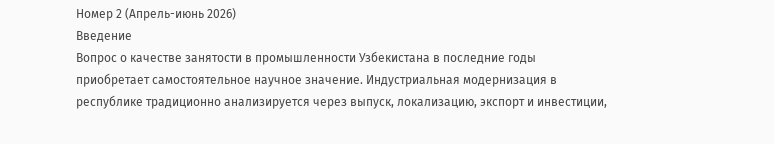Номер 2 (Апрель-июнь 2026)
Введение
Вопрос о качестве занятости в промышленности Узбекистана в последние годы приобретает самостоятельное научное значение. Индустриальная модернизация в республике традиционно анализируется через выпуск, локализацию, экспорт и инвестиции,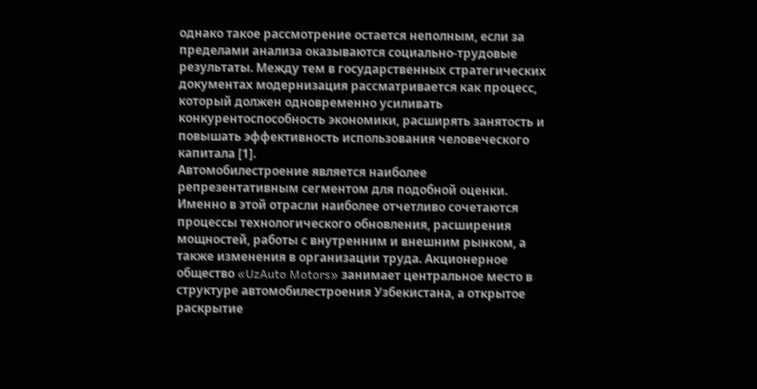однако такое рассмотрение остается неполным, если за пределами анализа оказываются социально-трудовые результаты. Между тем в государственных стратегических документах модернизация рассматривается как процесс, который должен одновременно усиливать конкурентоспособность экономики, расширять занятость и повышать эффективность использования человеческого капитала [1].
Автомобилестроение является наиболее репрезентативным сегментом для подобной оценки. Именно в этой отрасли наиболее отчетливо сочетаются процессы технологического обновления, расширения мощностей, работы с внутренним и внешним рынком, а также изменения в организации труда. Акционерное общество «UzAuto Motors» занимает центральное место в структуре автомобилестроения Узбекистана, а открытое раскрытие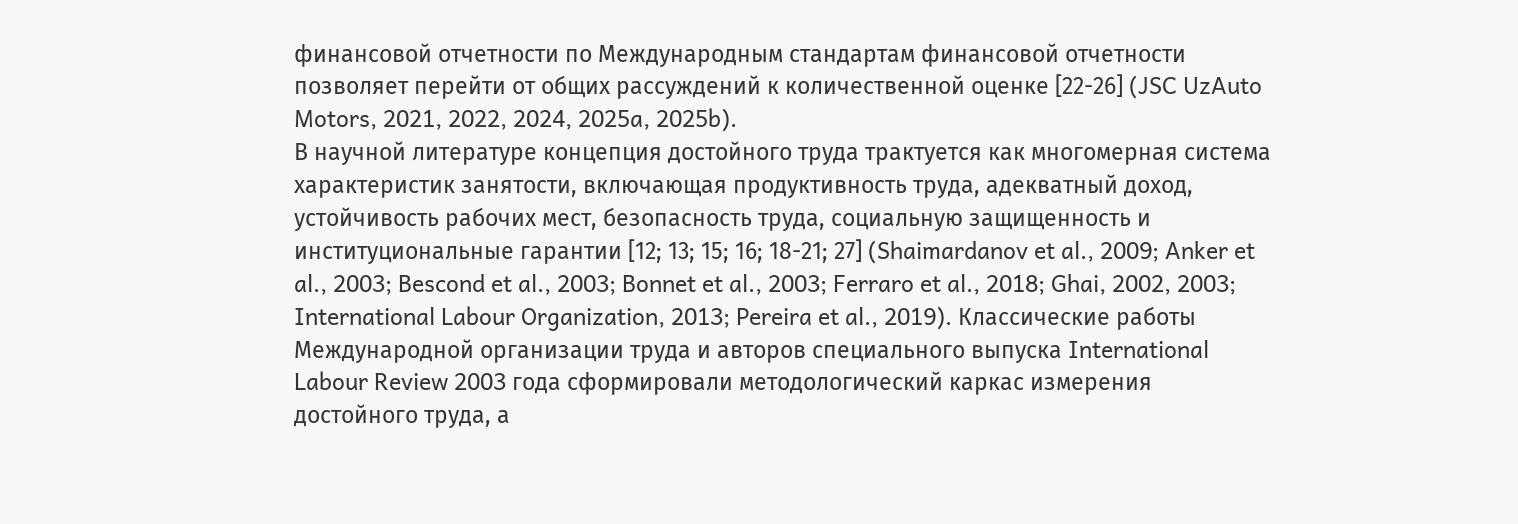финансовой отчетности по Международным стандартам финансовой отчетности позволяет перейти от общих рассуждений к количественной оценке [22-26] (JSC UzAuto Motors, 2021, 2022, 2024, 2025a, 2025b).
В научной литературе концепция достойного труда трактуется как многомерная система характеристик занятости, включающая продуктивность труда, адекватный доход, устойчивость рабочих мест, безопасность труда, социальную защищенность и институциональные гарантии [12; 13; 15; 16; 18-21; 27] (Shaimardanov et al., 2009; Anker et al., 2003; Bescond et al., 2003; Bonnet et al., 2003; Ferraro et al., 2018; Ghai, 2002, 2003; International Labour Organization, 2013; Pereira et al., 2019). Классические работы Международной организации труда и авторов специального выпуска International Labour Review 2003 года сформировали методологический каркас измерения достойного труда, а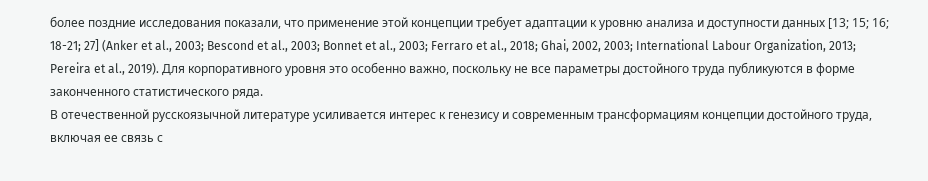более поздние исследования показали, что применение этой концепции требует адаптации к уровню анализа и доступности данных [13; 15; 16; 18-21; 27] (Anker et al., 2003; Bescond et al., 2003; Bonnet et al., 2003; Ferraro et al., 2018; Ghai, 2002, 2003; International Labour Organization, 2013; Pereira et al., 2019). Для корпоративного уровня это особенно важно, поскольку не все параметры достойного труда публикуются в форме законченного статистического ряда.
В отечественной русскоязычной литературе усиливается интерес к генезису и современным трансформациям концепции достойного труда, включая ее связь с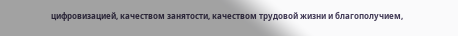цифровизацией, качеством занятости, качеством трудовой жизни и благополучием,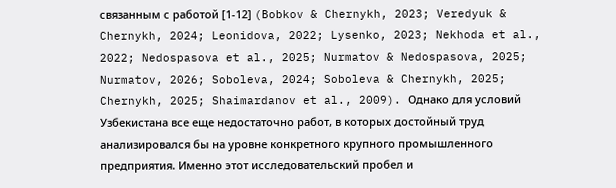связанным с работой [1-12] (Bobkov & Chernykh, 2023; Veredyuk & Chernykh, 2024; Leonidova, 2022; Lysenko, 2023; Nekhoda et al., 2022; Nedospasova et al., 2025; Nurmatov & Nedospasova, 2025; Nurmatov, 2026; Soboleva, 2024; Soboleva & Chernykh, 2025; Chernykh, 2025; Shaimardanov et al., 2009). Однако для условий Узбекистана все еще недостаточно работ, в которых достойный труд анализировался бы на уровне конкретного крупного промышленного предприятия. Именно этот исследовательский пробел и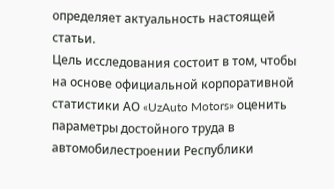определяет актуальность настоящей статьи.
Цель исследования состоит в том, чтобы на основе официальной корпоративной статистики АО «UzAuto Motors» оценить параметры достойного труда в автомобилестроении Республики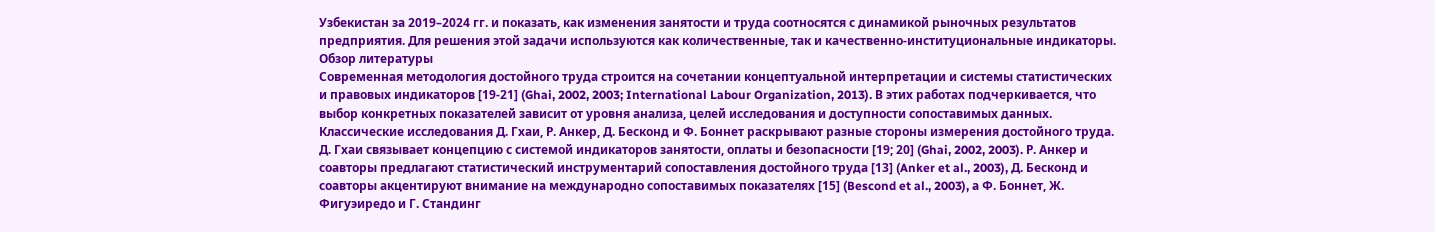Узбекистан за 2019–2024 гг. и показать, как изменения занятости и труда соотносятся с динамикой рыночных результатов предприятия. Для решения этой задачи используются как количественные, так и качественно-институциональные индикаторы.
Обзор литературы
Современная методология достойного труда строится на сочетании концептуальной интерпретации и системы статистических и правовых индикаторов [19-21] (Ghai, 2002, 2003; International Labour Organization, 2013). В этих работах подчеркивается, что выбор конкретных показателей зависит от уровня анализа, целей исследования и доступности сопоставимых данных.
Классические исследования Д. Гхаи, Р. Анкер, Д. Бесконд и Ф. Боннет раскрывают разные стороны измерения достойного труда. Д. Гхаи связывает концепцию с системой индикаторов занятости, оплаты и безопасности [19; 20] (Ghai, 2002, 2003). Р. Анкер и соавторы предлагают статистический инструментарий сопоставления достойного труда [13] (Anker et al., 2003), Д. Бесконд и соавторы акцентируют внимание на международно сопоставимых показателях [15] (Bescond et al., 2003), а Ф. Боннет, Ж. Фигуэиредо и Г. Стандинг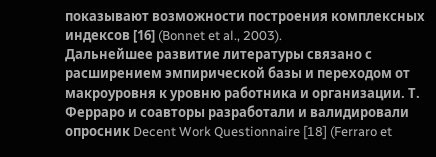показывают возможности построения комплексных индексов [16] (Bonnet et al., 2003).
Дальнейшее развитие литературы связано с расширением эмпирической базы и переходом от макроуровня к уровню работника и организации. Т. Ферраро и соавторы разработали и валидировали опросник Decent Work Questionnaire [18] (Ferraro et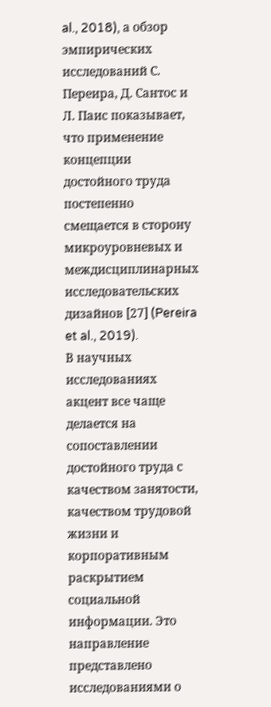al., 2018), а обзор эмпирических исследований С. Переира, Д. Сантос и Л. Паис показывает, что применение концепции достойного труда постепенно смещается в сторону микроуровневых и междисциплинарных исследовательских дизайнов [27] (Pereira et al., 2019).
В научных исследованиях акцент все чаще делается на сопоставлении достойного труда с качеством занятости, качеством трудовой жизни и корпоративным раскрытием социальной информации. Это направление представлено исследованиями о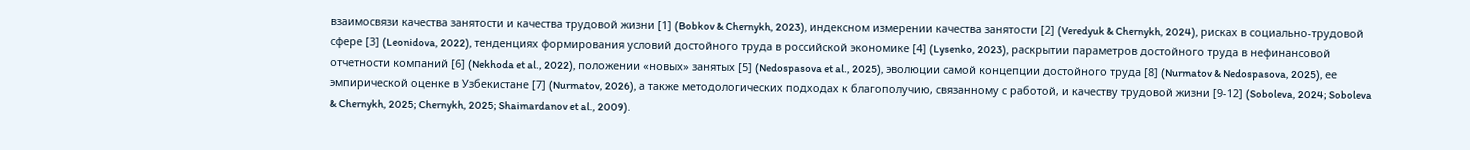взаимосвязи качества занятости и качества трудовой жизни [1] (Bobkov & Chernykh, 2023), индексном измерении качества занятости [2] (Veredyuk & Chernykh, 2024), рисках в социально-трудовой сфере [3] (Leonidova, 2022), тенденциях формирования условий достойного труда в российской экономике [4] (Lysenko, 2023), раскрытии параметров достойного труда в нефинансовой отчетности компаний [6] (Nekhoda et al., 2022), положении «новых» занятых [5] (Nedospasova et al., 2025), эволюции самой концепции достойного труда [8] (Nurmatov & Nedospasova, 2025), ее эмпирической оценке в Узбекистане [7] (Nurmatov, 2026), а также методологических подходах к благополучию, связанному с работой, и качеству трудовой жизни [9-12] (Soboleva, 2024; Soboleva & Chernykh, 2025; Chernykh, 2025; Shaimardanov et al., 2009).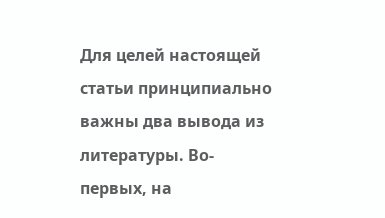Для целей настоящей статьи принципиально важны два вывода из литературы. Во-первых, на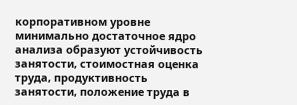корпоративном уровне минимально достаточное ядро анализа образуют устойчивость занятости, стоимостная оценка труда, продуктивность занятости, положение труда в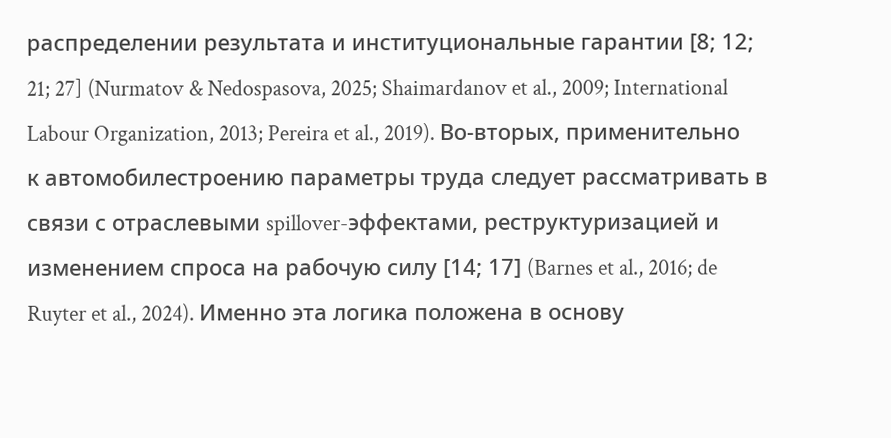распределении результата и институциональные гарантии [8; 12; 21; 27] (Nurmatov & Nedospasova, 2025; Shaimardanov et al., 2009; International Labour Organization, 2013; Pereira et al., 2019). Во-вторых, применительно к автомобилестроению параметры труда следует рассматривать в связи с отраслевыми spillover-эффектами, реструктуризацией и изменением спроса на рабочую силу [14; 17] (Barnes et al., 2016; de Ruyter et al., 2024). Именно эта логика положена в основу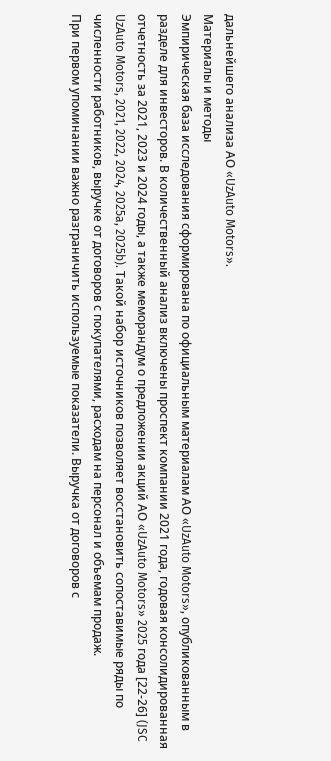дальнейшего анализа АО «UzAuto Motors».
Материалы и методы
Эмпирическая база исследования сформирована по официальным материалам АО «UzAuto Motors», опубликованным в разделе для инвесторов. В количественный анализ включены проспект компании 2021 года, годовая консолидированная отчетность за 2021, 2023 и 2024 годы, а также меморандум о предложении акций АО «UzAuto Motors» 2025 года [22-26] (JSC UzAuto Motors, 2021, 2022, 2024, 2025a, 2025b). Такой набор источников позволяет восстановить сопоставимые ряды по численности работников, выручке от договоров с покупателями, расходам на персонал и объемам продаж.
При первом упоминании важно разграничить используемые показатели. Выручка от договоров с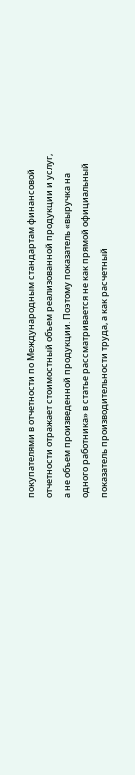покупателями в отчетности по Международным стандартам финансовой отчетности отражает стоимостный объем реализованной продукции и услуг, а не объем произведенной продукции. Поэтому показатель «выручка на одного работника» в статье рассматривается не как прямой официальный показатель производительности труда, а как расчетный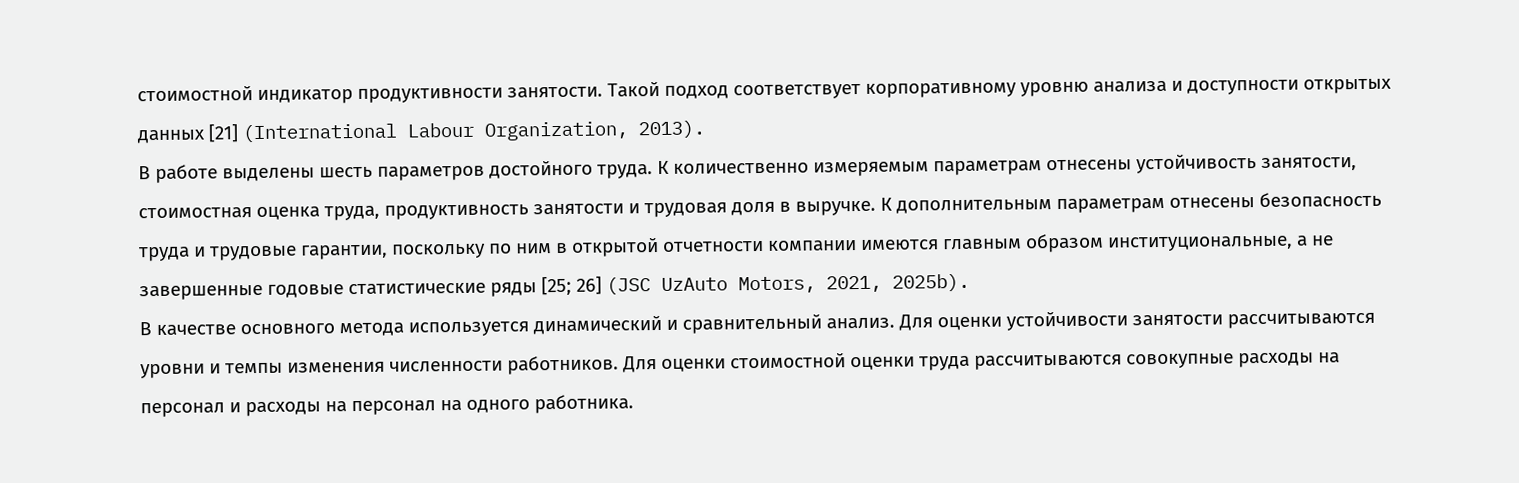стоимостной индикатор продуктивности занятости. Такой подход соответствует корпоративному уровню анализа и доступности открытых данных [21] (International Labour Organization, 2013).
В работе выделены шесть параметров достойного труда. К количественно измеряемым параметрам отнесены устойчивость занятости, стоимостная оценка труда, продуктивность занятости и трудовая доля в выручке. К дополнительным параметрам отнесены безопасность труда и трудовые гарантии, поскольку по ним в открытой отчетности компании имеются главным образом институциональные, а не завершенные годовые статистические ряды [25; 26] (JSC UzAuto Motors, 2021, 2025b).
В качестве основного метода используется динамический и сравнительный анализ. Для оценки устойчивости занятости рассчитываются уровни и темпы изменения численности работников. Для оценки стоимостной оценки труда рассчитываются совокупные расходы на персонал и расходы на персонал на одного работника.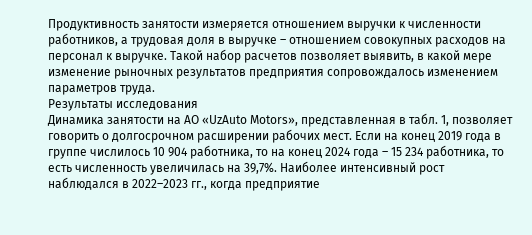Продуктивность занятости измеряется отношением выручки к численности работников, а трудовая доля в выручке – отношением совокупных расходов на персонал к выручке. Такой набор расчетов позволяет выявить, в какой мере изменение рыночных результатов предприятия сопровождалось изменением параметров труда.
Результаты исследования
Динамика занятости на АО «UzAuto Motors», представленная в табл. 1, позволяет говорить о долгосрочном расширении рабочих мест. Если на конец 2019 года в группе числилось 10 904 работника, то на конец 2024 года – 15 234 работника, то есть численность увеличилась на 39,7%. Наиболее интенсивный рост наблюдался в 2022–2023 гг., когда предприятие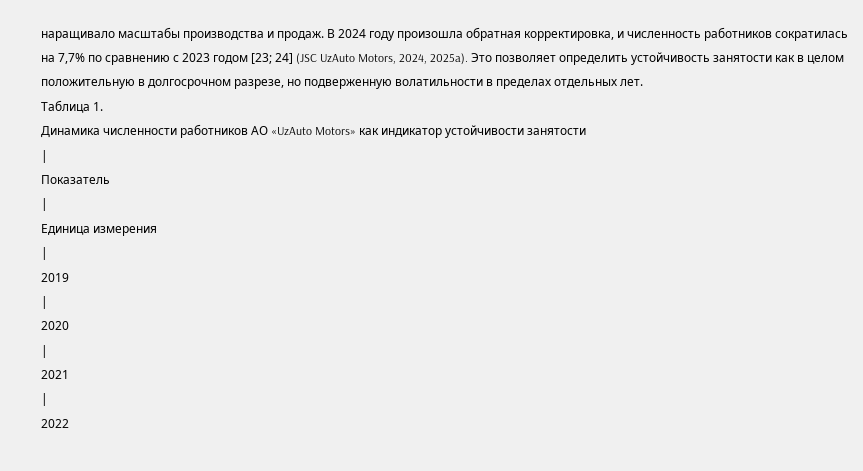наращивало масштабы производства и продаж. В 2024 году произошла обратная корректировка, и численность работников сократилась на 7,7% по сравнению с 2023 годом [23; 24] (JSC UzAuto Motors, 2024, 2025a). Это позволяет определить устойчивость занятости как в целом положительную в долгосрочном разрезе, но подверженную волатильности в пределах отдельных лет.
Таблица 1.
Динамика численности работников АО «UzAuto Motors» как индикатор устойчивости занятости
|
Показатель
|
Единица измерения
|
2019
|
2020
|
2021
|
2022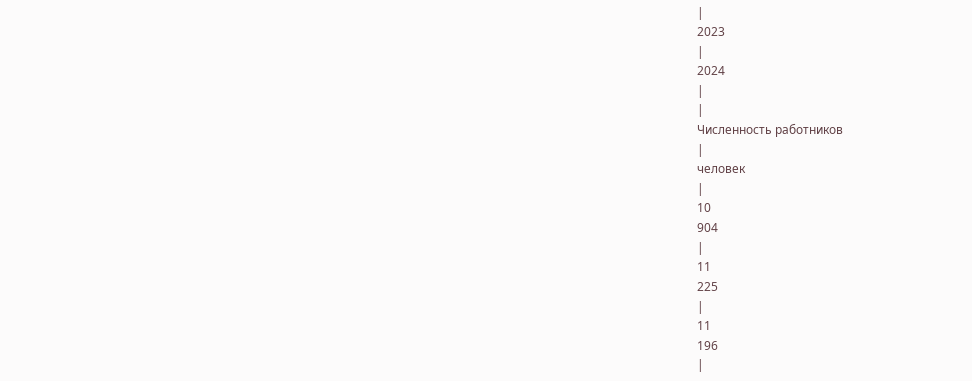|
2023
|
2024
|
|
Численность работников
|
человек
|
10
904
|
11
225
|
11
196
|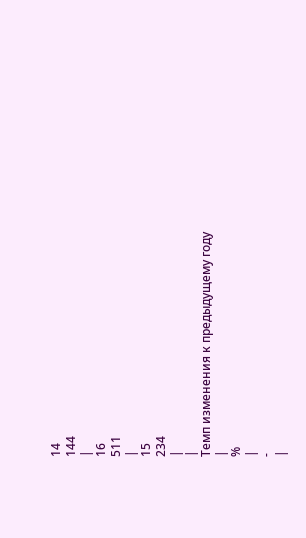14
144
|
16
511
|
15
234
|
|
Темп изменения к предыдущему году
|
%
|
-
|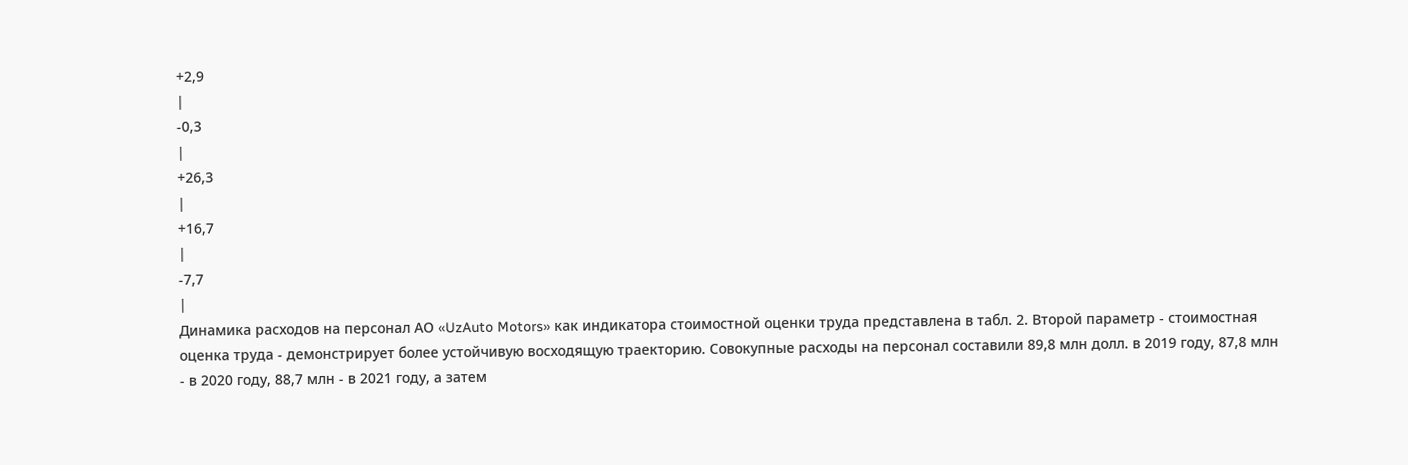+2,9
|
-0,3
|
+26,3
|
+16,7
|
-7,7
|
Динамика расходов на персонал АО «UzAuto Motors» как индикатора стоимостной оценки труда представлена в табл. 2. Второй параметр - стоимостная оценка труда - демонстрирует более устойчивую восходящую траекторию. Совокупные расходы на персонал составили 89,8 млн долл. в 2019 году, 87,8 млн - в 2020 году, 88,7 млн - в 2021 году, а затем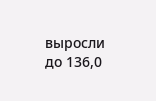выросли до 136,0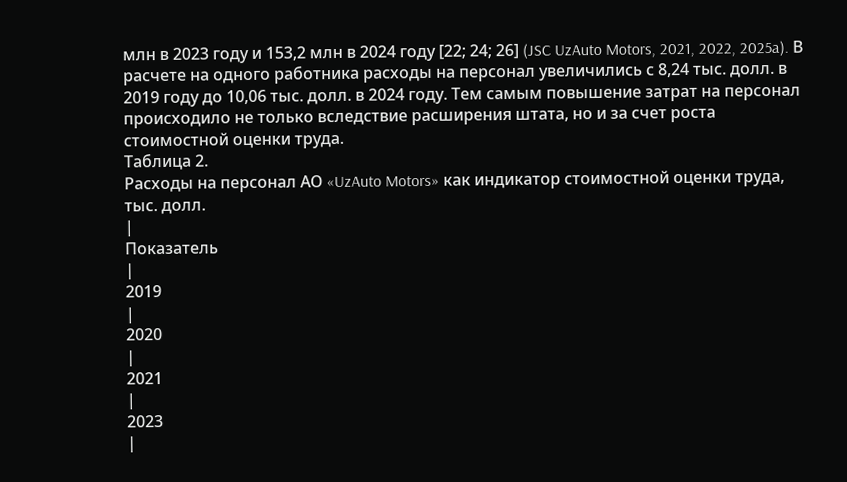млн в 2023 году и 153,2 млн в 2024 году [22; 24; 26] (JSC UzAuto Motors, 2021, 2022, 2025a). В расчете на одного работника расходы на персонал увеличились с 8,24 тыс. долл. в 2019 году до 10,06 тыс. долл. в 2024 году. Тем самым повышение затрат на персонал происходило не только вследствие расширения штата, но и за счет роста стоимостной оценки труда.
Таблица 2.
Расходы на персонал АО «UzAuto Motors» как индикатор стоимостной оценки труда, тыс. долл.
|
Показатель
|
2019
|
2020
|
2021
|
2023
|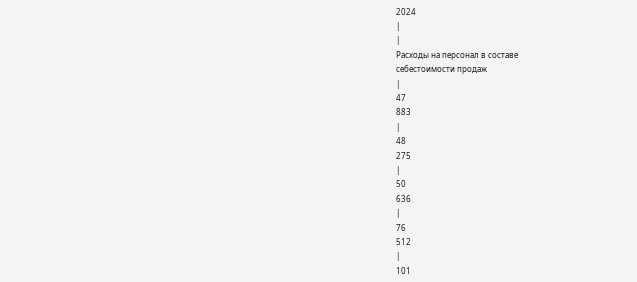2024
|
|
Расходы на персонал в составе
себестоимости продаж
|
47
883
|
48
275
|
50
636
|
76
512
|
101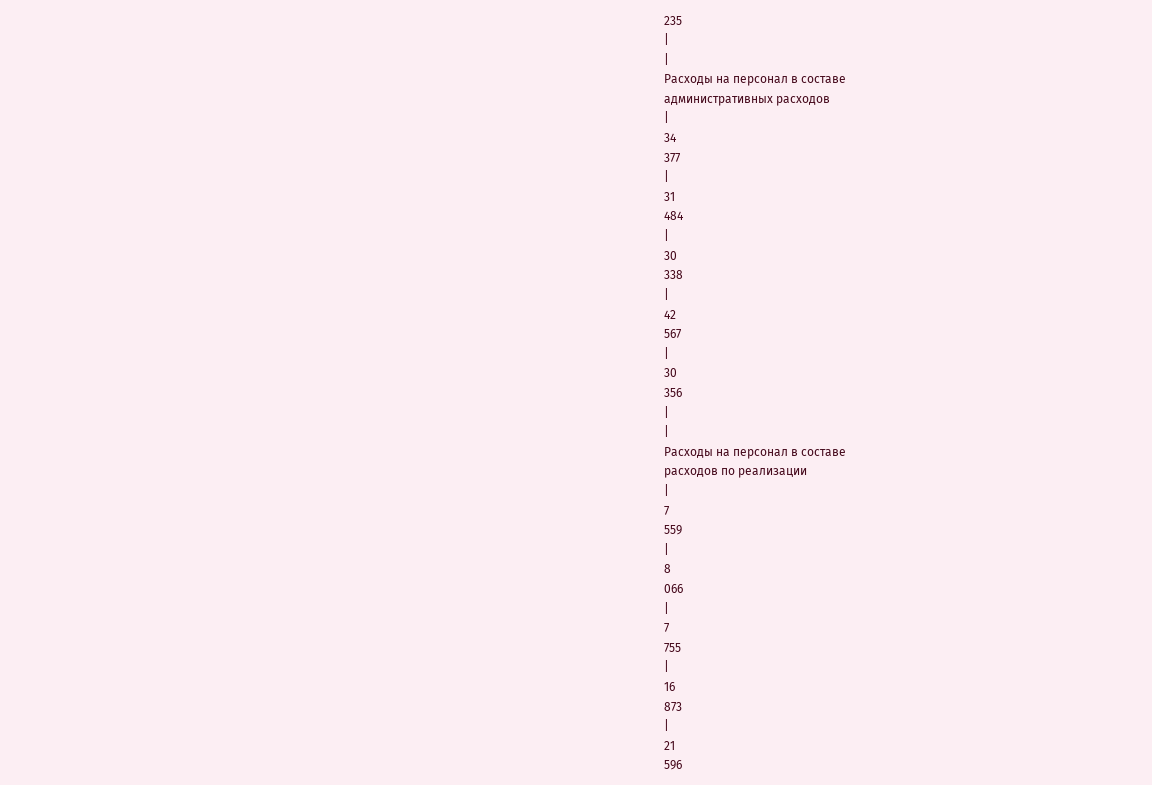235
|
|
Расходы на персонал в составе
административных расходов
|
34
377
|
31
484
|
30
338
|
42
567
|
30
356
|
|
Расходы на персонал в составе
расходов по реализации
|
7
559
|
8
066
|
7
755
|
16
873
|
21
596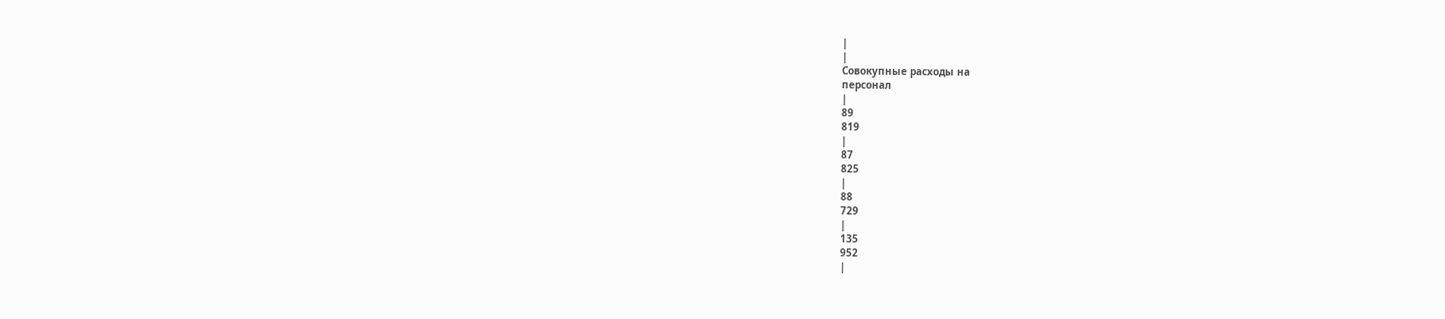|
|
Совокупные расходы на
персонал
|
89
819
|
87
825
|
88
729
|
135
952
|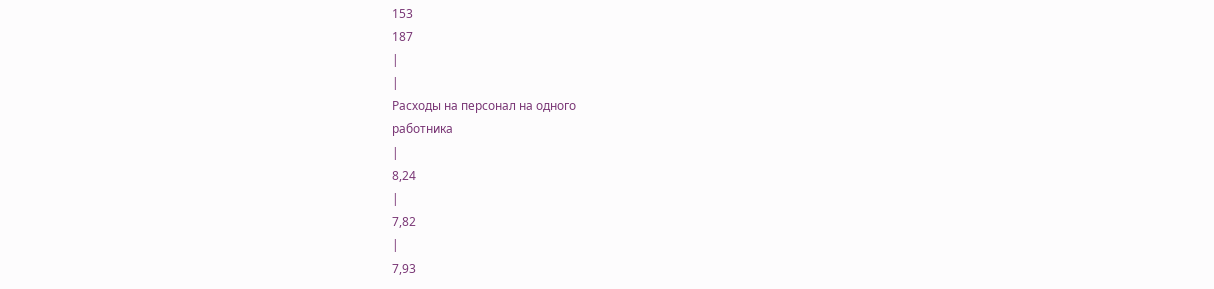153
187
|
|
Расходы на персонал на одного
работника
|
8,24
|
7,82
|
7,93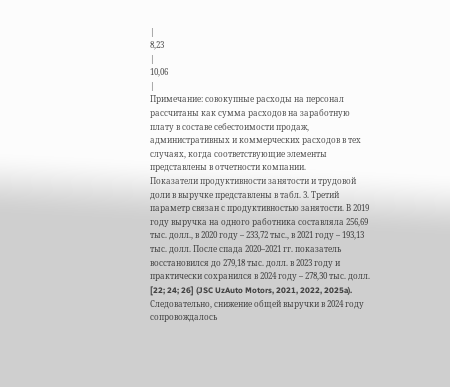|
8,23
|
10,06
|
Примечание: совокупные расходы на персонал рассчитаны как сумма расходов на заработную плату в составе себестоимости продаж, административных и коммерческих расходов в тех случаях, когда соответствующие элементы представлены в отчетности компании.
Показатели продуктивности занятости и трудовой доли в выручке представлены в табл. 3. Третий параметр связан с продуктивностью занятости. В 2019 году выручка на одного работника составляла 256,69 тыс. долл., в 2020 году – 233,72 тыс., в 2021 году – 193,13 тыс. долл. После спада 2020–2021 гг. показатель восстановился до 279,18 тыс. долл. в 2023 году и практически сохранился в 2024 году – 278,30 тыс. долл. [22; 24; 26] (JSC UzAuto Motors, 2021, 2022, 2025a). Следовательно, снижение общей выручки в 2024 году сопровождалось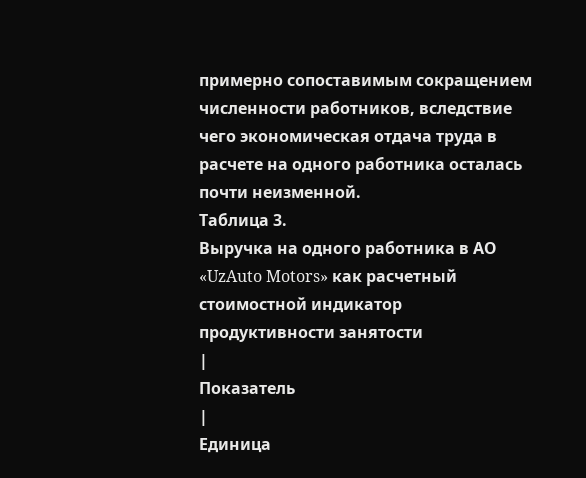примерно сопоставимым сокращением численности работников, вследствие чего экономическая отдача труда в расчете на одного работника осталась почти неизменной.
Таблица 3.
Выручка на одного работника в АО «UzAuto Motors» как расчетный стоимостной индикатор продуктивности занятости
|
Показатель
|
Единица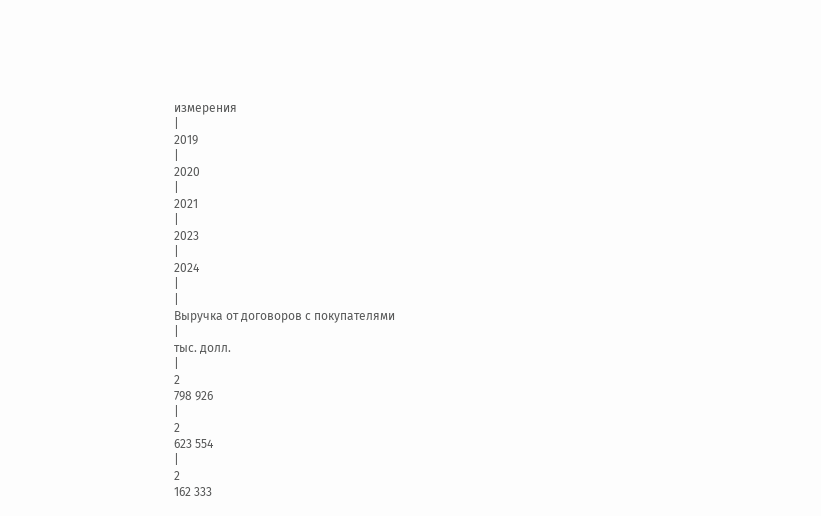измерения
|
2019
|
2020
|
2021
|
2023
|
2024
|
|
Выручка от договоров с покупателями
|
тыс. долл.
|
2
798 926
|
2
623 554
|
2
162 333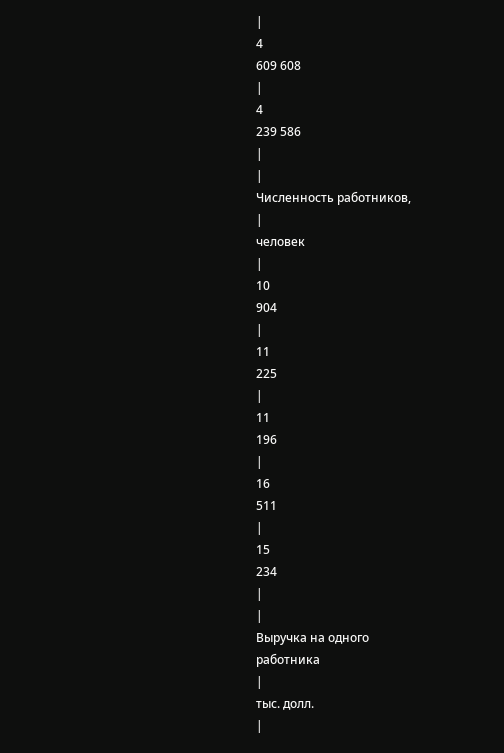|
4
609 608
|
4
239 586
|
|
Численность работников,
|
человек
|
10
904
|
11
225
|
11
196
|
16
511
|
15
234
|
|
Выручка на одного
работника
|
тыс. долл.
|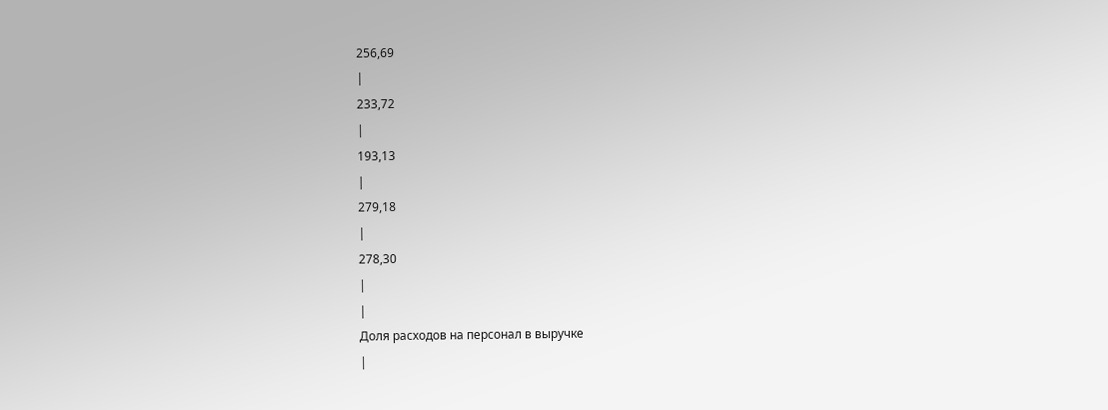256,69
|
233,72
|
193,13
|
279,18
|
278,30
|
|
Доля расходов на персонал в выручке
|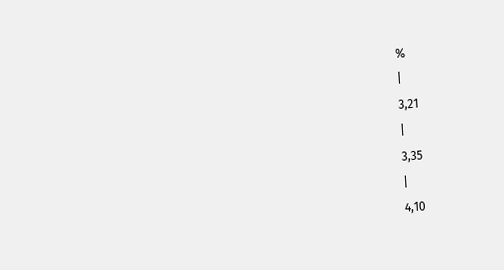%
|
3,21
|
3,35
|
4,10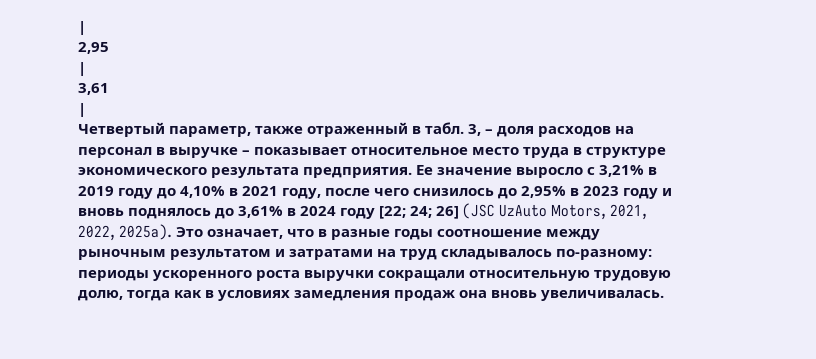|
2,95
|
3,61
|
Четвертый параметр, также отраженный в табл. 3, – доля расходов на персонал в выручке – показывает относительное место труда в структуре экономического результата предприятия. Ее значение выросло с 3,21% в 2019 году до 4,10% в 2021 году, после чего снизилось до 2,95% в 2023 году и вновь поднялось до 3,61% в 2024 году [22; 24; 26] (JSC UzAuto Motors, 2021, 2022, 2025a). Это означает, что в разные годы соотношение между рыночным результатом и затратами на труд складывалось по-разному: периоды ускоренного роста выручки сокращали относительную трудовую долю, тогда как в условиях замедления продаж она вновь увеличивалась.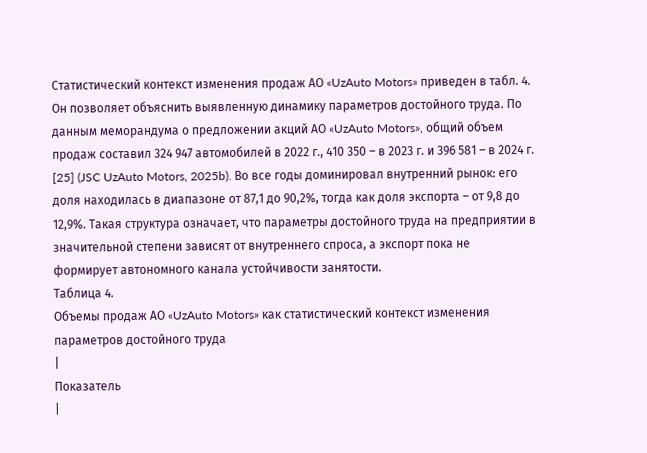Статистический контекст изменения продаж АО «UzAuto Motors» приведен в табл. 4. Он позволяет объяснить выявленную динамику параметров достойного труда. По данным меморандума о предложении акций АО «UzAuto Motors», общий объем продаж составил 324 947 автомобилей в 2022 г., 410 350 – в 2023 г. и 396 581 – в 2024 г. [25] (JSC UzAuto Motors, 2025b). Во все годы доминировал внутренний рынок: его доля находилась в диапазоне от 87,1 до 90,2%, тогда как доля экспорта – от 9,8 до 12,9%. Такая структура означает, что параметры достойного труда на предприятии в значительной степени зависят от внутреннего спроса, а экспорт пока не формирует автономного канала устойчивости занятости.
Таблица 4.
Объемы продаж АО «UzAuto Motors» как статистический контекст изменения параметров достойного труда
|
Показатель
|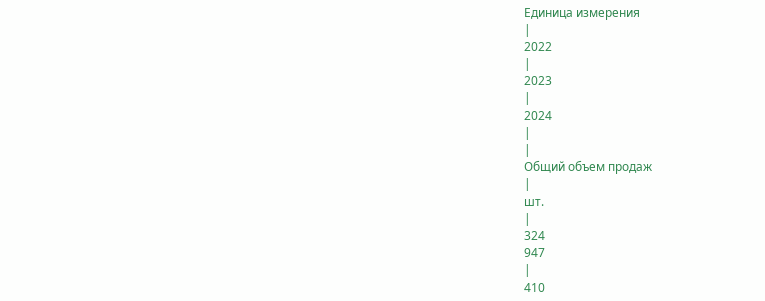Единица измерения
|
2022
|
2023
|
2024
|
|
Общий объем продаж
|
шт.
|
324
947
|
410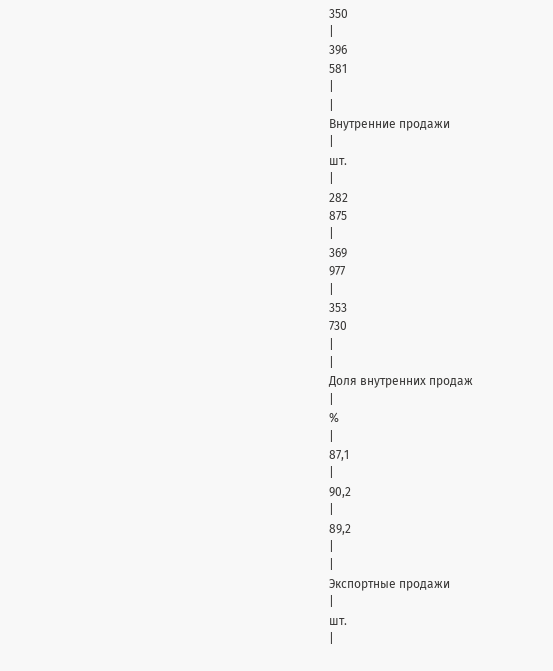350
|
396
581
|
|
Внутренние продажи
|
шт.
|
282
875
|
369
977
|
353
730
|
|
Доля внутренних продаж
|
%
|
87,1
|
90,2
|
89,2
|
|
Экспортные продажи
|
шт.
|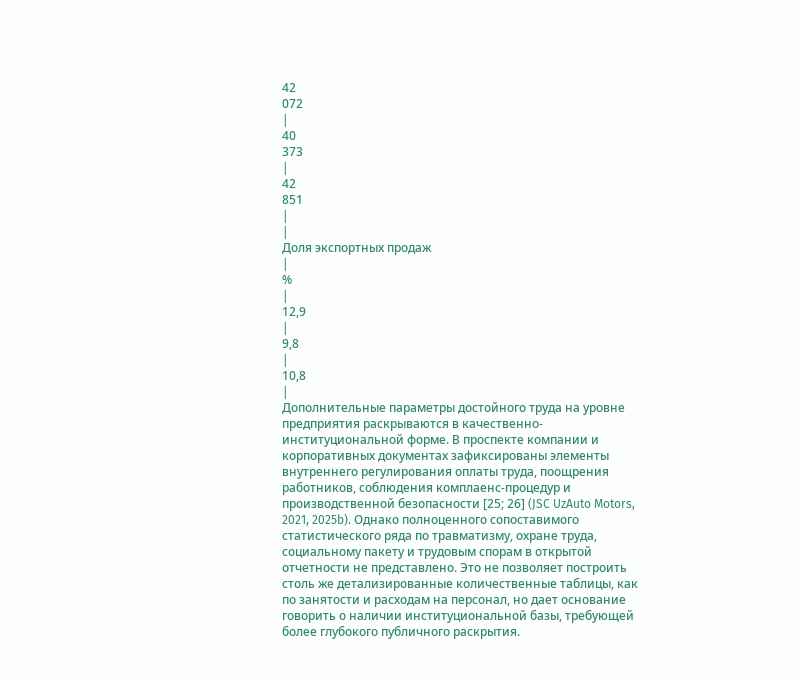42
072
|
40
373
|
42
851
|
|
Доля экспортных продаж
|
%
|
12,9
|
9,8
|
10,8
|
Дополнительные параметры достойного труда на уровне предприятия раскрываются в качественно-институциональной форме. В проспекте компании и корпоративных документах зафиксированы элементы внутреннего регулирования оплаты труда, поощрения работников, соблюдения комплаенс-процедур и производственной безопасности [25; 26] (JSC UzAuto Motors, 2021, 2025b). Однако полноценного сопоставимого статистического ряда по травматизму, охране труда, социальному пакету и трудовым спорам в открытой отчетности не представлено. Это не позволяет построить столь же детализированные количественные таблицы, как по занятости и расходам на персонал, но дает основание говорить о наличии институциональной базы, требующей более глубокого публичного раскрытия.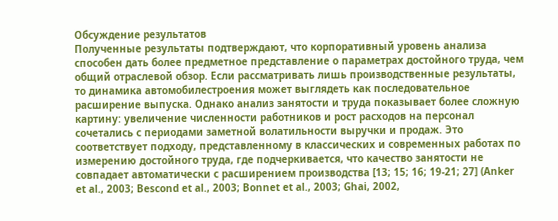Обсуждение результатов
Полученные результаты подтверждают, что корпоративный уровень анализа способен дать более предметное представление о параметрах достойного труда, чем общий отраслевой обзор. Если рассматривать лишь производственные результаты, то динамика автомобилестроения может выглядеть как последовательное расширение выпуска. Однако анализ занятости и труда показывает более сложную картину: увеличение численности работников и рост расходов на персонал сочетались с периодами заметной волатильности выручки и продаж. Это соответствует подходу, представленному в классических и современных работах по измерению достойного труда, где подчеркивается, что качество занятости не совпадает автоматически с расширением производства [13; 15; 16; 19-21; 27] (Anker et al., 2003; Bescond et al., 2003; Bonnet et al., 2003; Ghai, 2002,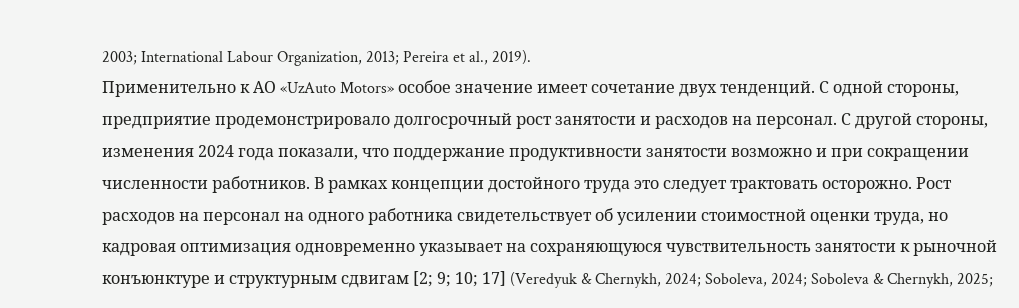2003; International Labour Organization, 2013; Pereira et al., 2019).
Применительно к АО «UzAuto Motors» особое значение имеет сочетание двух тенденций. С одной стороны, предприятие продемонстрировало долгосрочный рост занятости и расходов на персонал. С другой стороны, изменения 2024 года показали, что поддержание продуктивности занятости возможно и при сокращении численности работников. В рамках концепции достойного труда это следует трактовать осторожно. Рост расходов на персонал на одного работника свидетельствует об усилении стоимостной оценки труда, но кадровая оптимизация одновременно указывает на сохраняющуюся чувствительность занятости к рыночной конъюнктуре и структурным сдвигам [2; 9; 10; 17] (Veredyuk & Chernykh, 2024; Soboleva, 2024; Soboleva & Chernykh, 2025;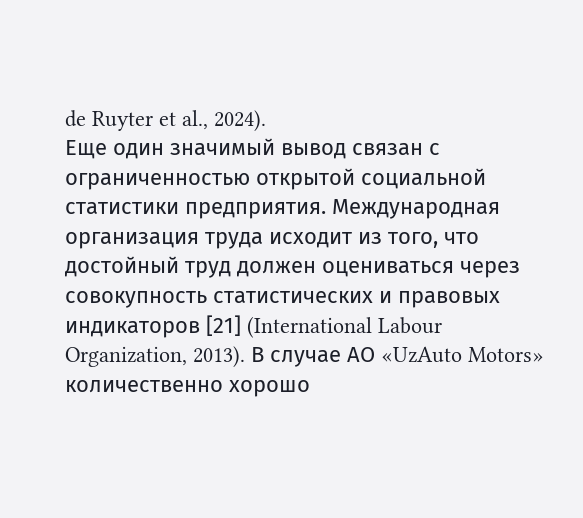de Ruyter et al., 2024).
Еще один значимый вывод связан с ограниченностью открытой социальной статистики предприятия. Международная организация труда исходит из того, что достойный труд должен оцениваться через совокупность статистических и правовых индикаторов [21] (International Labour Organization, 2013). В случае АО «UzAuto Motors» количественно хорошо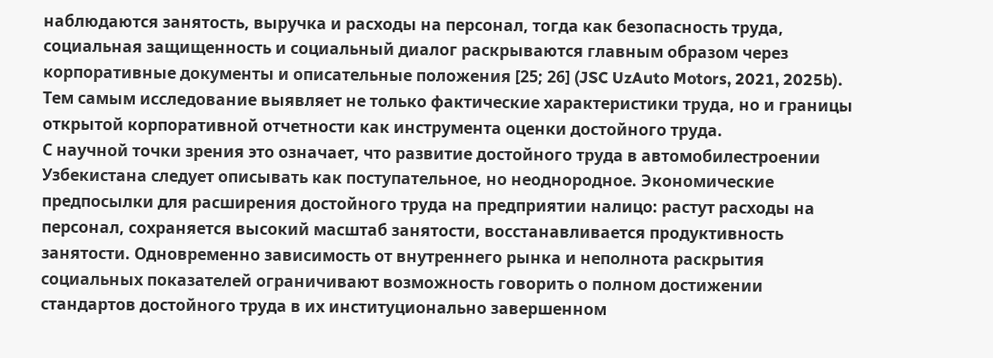наблюдаются занятость, выручка и расходы на персонал, тогда как безопасность труда, социальная защищенность и социальный диалог раскрываются главным образом через корпоративные документы и описательные положения [25; 26] (JSC UzAuto Motors, 2021, 2025b). Тем самым исследование выявляет не только фактические характеристики труда, но и границы открытой корпоративной отчетности как инструмента оценки достойного труда.
С научной точки зрения это означает, что развитие достойного труда в автомобилестроении Узбекистана следует описывать как поступательное, но неоднородное. Экономические предпосылки для расширения достойного труда на предприятии налицо: растут расходы на персонал, сохраняется высокий масштаб занятости, восстанавливается продуктивность занятости. Одновременно зависимость от внутреннего рынка и неполнота раскрытия социальных показателей ограничивают возможность говорить о полном достижении стандартов достойного труда в их институционально завершенном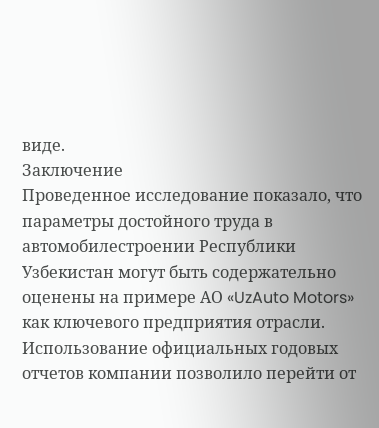виде.
Заключение
Проведенное исследование показало, что параметры достойного труда в автомобилестроении Республики Узбекистан могут быть содержательно оценены на примере АО «UzAuto Motors» как ключевого предприятия отрасли. Использование официальных годовых отчетов компании позволило перейти от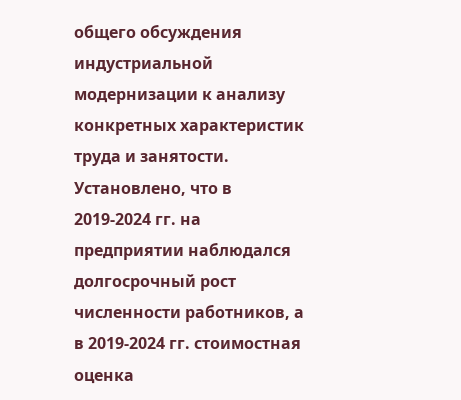общего обсуждения индустриальной модернизации к анализу конкретных характеристик труда и занятости.
Установлено, что в 2019-2024 гг. на предприятии наблюдался долгосрочный рост численности работников, а в 2019-2024 гг. стоимостная оценка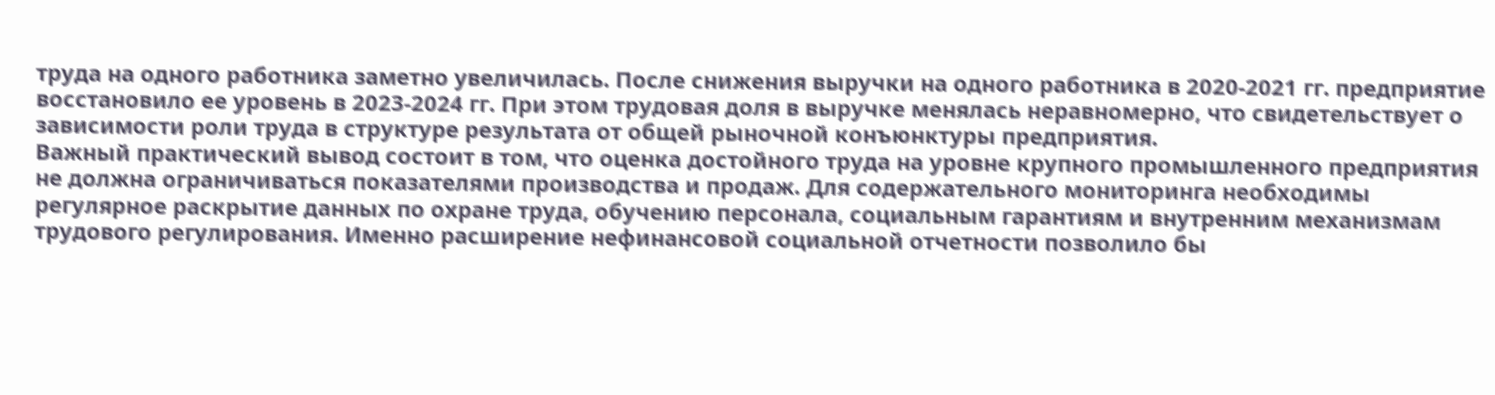труда на одного работника заметно увеличилась. После снижения выручки на одного работника в 2020-2021 гг. предприятие восстановило ее уровень в 2023-2024 гг. При этом трудовая доля в выручке менялась неравномерно, что свидетельствует о зависимости роли труда в структуре результата от общей рыночной конъюнктуры предприятия.
Важный практический вывод состоит в том, что оценка достойного труда на уровне крупного промышленного предприятия не должна ограничиваться показателями производства и продаж. Для содержательного мониторинга необходимы регулярное раскрытие данных по охране труда, обучению персонала, социальным гарантиям и внутренним механизмам трудового регулирования. Именно расширение нефинансовой социальной отчетности позволило бы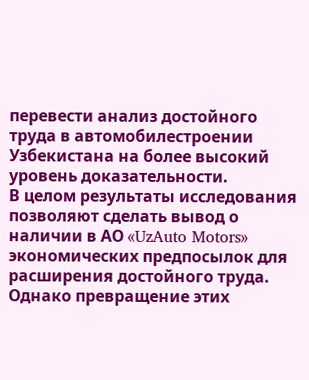перевести анализ достойного труда в автомобилестроении Узбекистана на более высокий уровень доказательности.
В целом результаты исследования позволяют сделать вывод о наличии в АО «UzAuto Motors» экономических предпосылок для расширения достойного труда. Однако превращение этих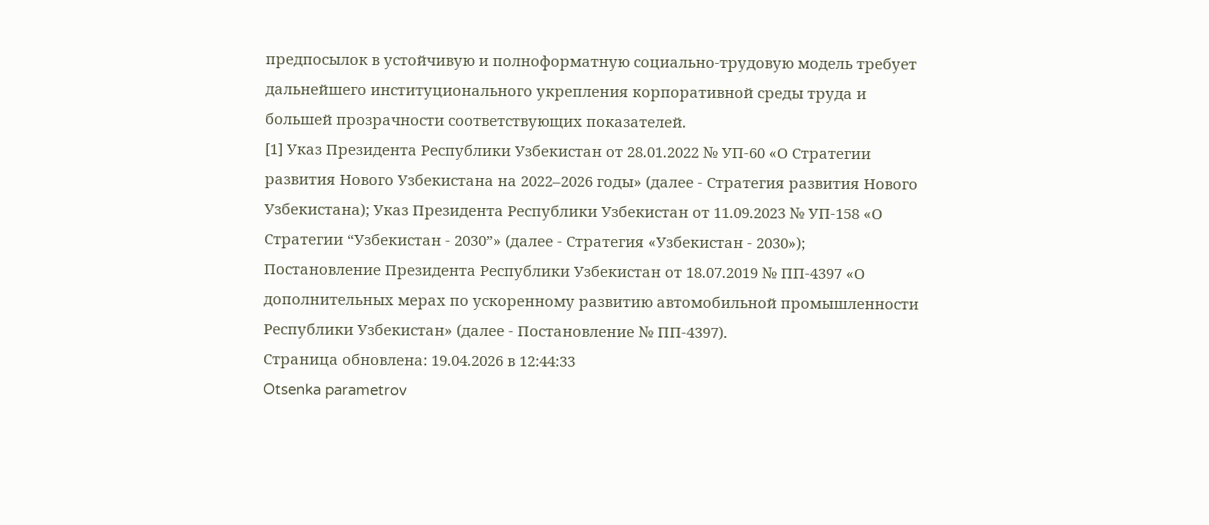предпосылок в устойчивую и полноформатную социально-трудовую модель требует дальнейшего институционального укрепления корпоративной среды труда и большей прозрачности соответствующих показателей.
[1] Указ Президента Республики Узбекистан от 28.01.2022 № УП-60 «О Стратегии развития Нового Узбекистана на 2022–2026 годы» (далее - Стратегия развития Нового Узбекистана); Указ Президента Республики Узбекистан от 11.09.2023 № УП-158 «О Стратегии “Узбекистан - 2030”» (далее - Стратегия «Узбекистан - 2030»); Постановление Президента Республики Узбекистан от 18.07.2019 № ПП-4397 «О дополнительных мерах по ускоренному развитию автомобильной промышленности Республики Узбекистан» (далее - Постановление № ПП-4397).
Страница обновлена: 19.04.2026 в 12:44:33
Otsenka parametrov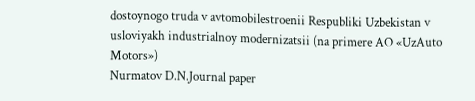dostoynogo truda v avtomobilestroenii Respubliki Uzbekistan v usloviyakh industrialnoy modernizatsii (na primere AO «UzAuto Motors»)
Nurmatov D.N.Journal paper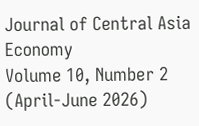Journal of Central Asia Economy
Volume 10, Number 2 (April-June 2026)